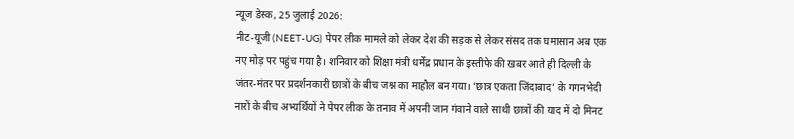न्यूज डेस्क, 25 जुलाई 2026:
नीट-यूजी (NEET-UG) पेपर लीक मामले को लेकर देश की सड़क से लेकर संसद तक घमासान अब एक नए मोड़ पर पहुंच गया है। शनिवार को शिक्षा मंत्री धर्मेंद्र प्रधान के इस्तीफे की खबर आते ही दिल्ली के जंतर-मंतर पर प्रदर्शनकारी छात्रों के बीच जश्न का माहौल बन गया। ‘छात्र एकता जिंदाबाद’ के गगनभेदी नारों के बीच अभ्यर्थियों ने पेपर लीक के तनाव में अपनी जान गंवाने वाले साथी छात्रों की याद में दो मिनट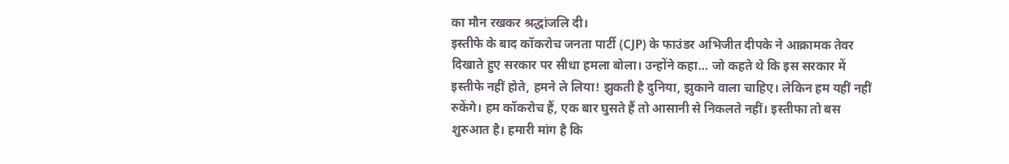का मौन रखकर श्रद्धांजलि दी।
इस्तीफे के बाद कॉकरोच जनता पार्टी (CJP) के फाउंडर अभिजीत दीपके ने आक्रामक तेवर दिखाते हुए सरकार पर सीधा हमला बोला। उन्होंने कहा… जो कहते थे कि इस सरकार में इस्तीफे नहीं होते, हमने ले लिया! झुकती है दुनिया, झुकाने वाला चाहिए। लेकिन हम यहीं नहीं रुकेंगे। हम कॉकरोच हैं, एक बार घुसते हैं तो आसानी से निकलते नहीं। इस्तीफा तो बस शुरुआत है। हमारी मांग है कि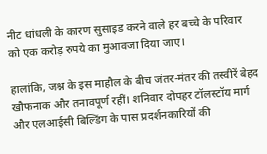नीट धांधली के कारण सुसाइड करने वाले हर बच्चे के परिवार को एक करोड़ रुपये का मुआवजा दिया जाए।

हालांकि, जश्न के इस माहौल के बीच जंतर-मंतर की तस्वीरें बेहद खौफनाक और तनावपूर्ण रहीं। शनिवार दोपहर टॉलस्टॉय मार्ग और एलआईसी बिल्डिंग के पास प्रदर्शनकारियों की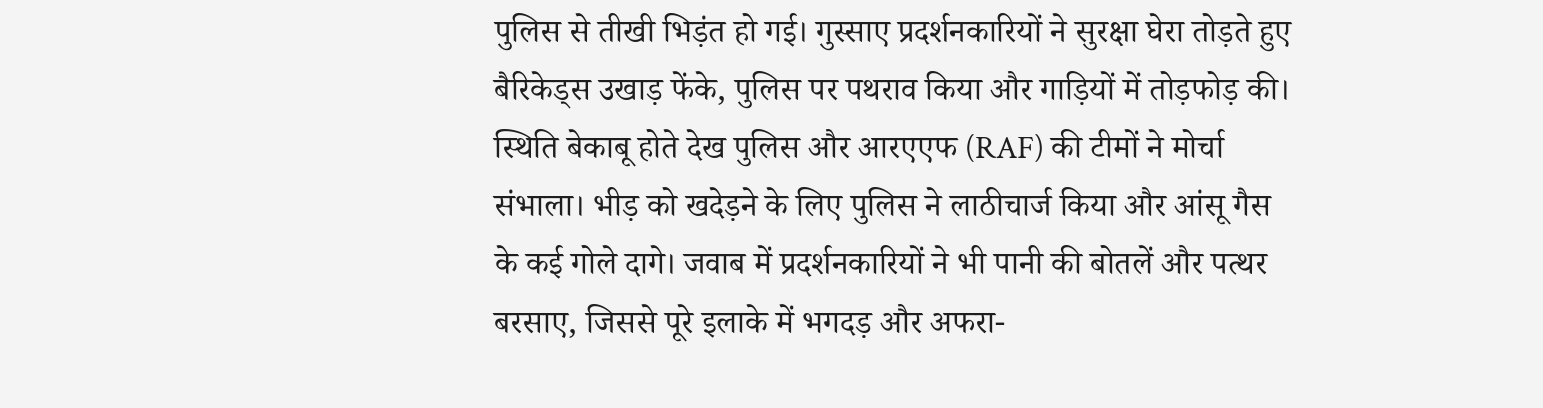पुलिस से तीखी भिड़ंत हो गई। गुस्साए प्रदर्शनकारियों ने सुरक्षा घेरा तोड़ते हुए बैरिकेड्स उखाड़ फेंके, पुलिस पर पथराव किया और गाड़ियों में तोड़फोड़ की।
स्थिति बेकाबू होते देख पुलिस और आरएएफ (RAF) की टीमों ने मोर्चा संभाला। भीड़ को खदेड़ने के लिए पुलिस ने लाठीचार्ज किया और आंसू गैस के कई गोले दागे। जवाब में प्रदर्शनकारियों ने भी पानी की बोतलें और पत्थर बरसाए, जिससे पूरे इलाके में भगदड़ और अफरा-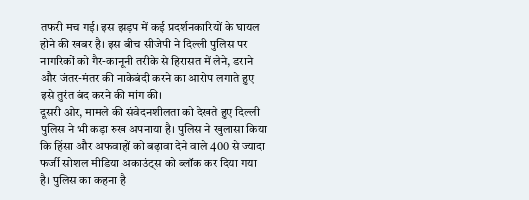तफरी मच गई। इस झड़प में कई प्रदर्शनकारियों के घायल होने की खबर है। इस बीच सीजेपी ने दिल्ली पुलिस पर नागरिकों को गैर-कानूनी तरीके से हिरासत में लेने, डराने और जंतर-मंतर की नाकेबंदी करने का आरोप लगाते हुए इसे तुरंत बंद करने की मांग की।
दूसरी ओर, मामले की संवेदनशीलता को देखते हुए दिल्ली पुलिस ने भी कड़ा रुख अपनाया है। पुलिस ने खुलासा किया कि हिंसा और अफवाहों को बढ़ावा देने वाले 400 से ज्यादा फर्जी सोशल मीडिया अकाउंट्स को ब्लॉक कर दिया गया है। पुलिस का कहना है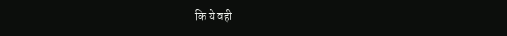कि ये वही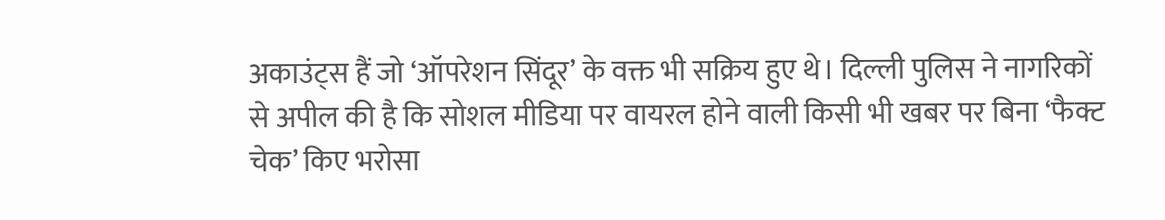अकाउंट्स हैं जो ‘ऑपरेशन सिंदूर’ के वक्त भी सक्रिय हुए थे। दिल्ली पुलिस ने नागरिकों से अपील की है कि सोशल मीडिया पर वायरल होने वाली किसी भी खबर पर बिना ‘फैक्ट चेक’ किए भरोसा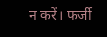न करें। फर्जी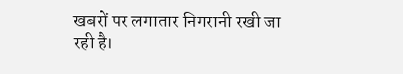खबरों पर लगातार निगरानी रखी जा रही है।